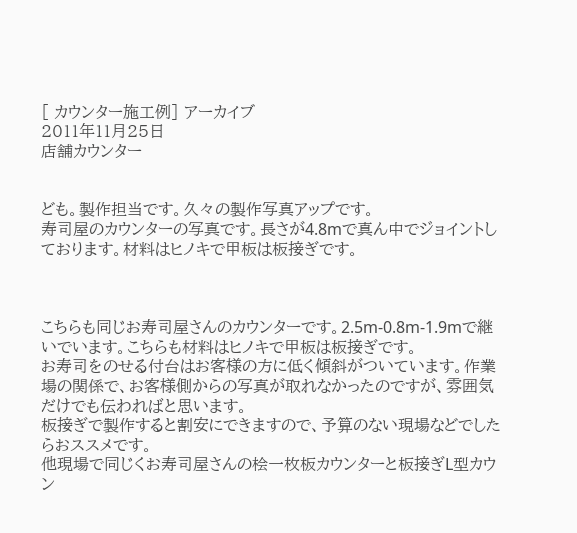[ カウンター施工例] アーカイブ
2011年11月25日
店舗カウンター


ども。製作担当です。久々の製作写真アップです。
寿司屋のカウンターの写真です。長さが4.8mで真ん中でジョイントしております。材料はヒノキで甲板は板接ぎです。



こちらも同じお寿司屋さんのカウンターです。2.5m-0.8m-1.9mで継いでいます。こちらも材料はヒノキで甲板は板接ぎです。
お寿司をのせる付台はお客様の方に低く傾斜がついています。作業場の関係で、お客様側からの写真が取れなかったのですが、雰囲気だけでも伝わればと思います。
板接ぎで製作すると割安にできますので、予算のない現場などでしたらおススメです。
他現場で同じくお寿司屋さんの桧一枚板カウンターと板接ぎL型カウン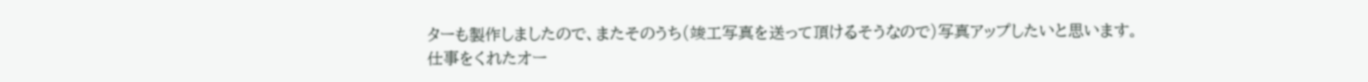ターも製作しましたので、またそのうち(竣工写真を送って頂けるそうなので)写真アップしたいと思います。
仕事をくれたオー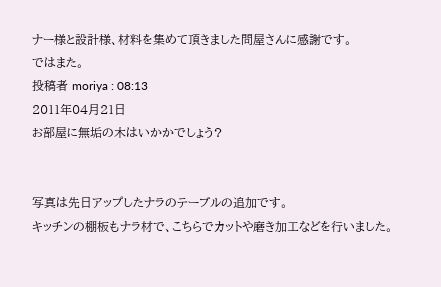ナー様と設計様、材料を集めて頂きました問屋さんに感謝です。
ではまた。
投稿者 moriya : 08:13
2011年04月21日
お部屋に無垢の木はいかかでしょう?


写真は先日アップしたナラのテーブルの追加です。
キッチンの棚板もナラ材で、こちらでカットや磨き加工などを行いました。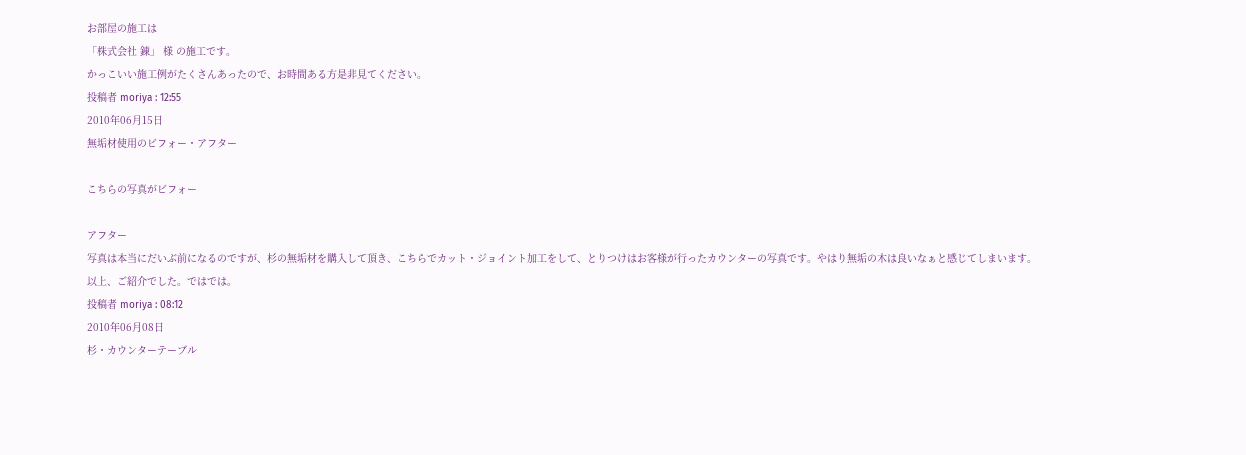お部屋の施工は
「株式会社 錬」 様 の施工です。
かっこいい施工例がたくさんあったので、お時間ある方是非見てください。
投稿者 moriya : 12:55
2010年06月15日
無垢材使用のビフォー・アフター

こちらの写真がビフォー

アフター
写真は本当にだいぶ前になるのですが、杉の無垢材を購入して頂き、こちらでカット・ジョイント加工をして、とりつけはお客様が行ったカウンターの写真です。やはり無垢の木は良いなぁと感じてしまいます。
以上、ご紹介でした。ではでは。
投稿者 moriya : 08:12
2010年06月08日
杉・カウンターテーブル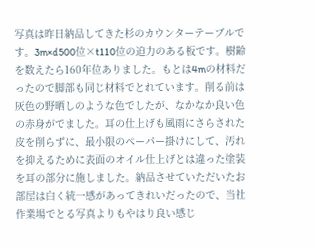写真は昨日納品してきた杉のカウンターテーブルです。3m×d500位×t110位の迫力のある板です。樹齢を数えたら160年位ありました。もとは4mの材料だったので脚部も同じ材料でとれています。削る前は灰色の野晒しのような色でしたが、なかなか良い色の赤身がでました。耳の仕上げも風雨にさらされた皮を削らずに、最小限のペーパー掛けにして、汚れを抑えるために表面のオイル仕上げとは違った塗装を耳の部分に施しました。納品させていただいたお部屋は白く統一感があってきれいだったので、当社作業場でとる写真よりもやはり良い感じ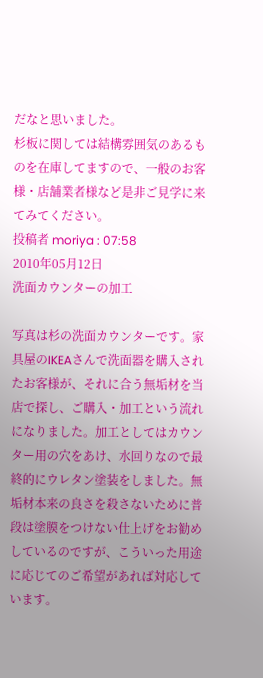だなと思いました。
杉板に関しては結構雰囲気のあるものを在庫してますので、一般のお客様・店舗業者様など是非ご見学に来てみてください。
投稿者 moriya : 07:58
2010年05月12日
洗面カウンターの加工

写真は杉の洗面カウンターです。家具屋のIKEAさんで洗面器を購入されたお客様が、それに合う無垢材を当店で探し、ご購入・加工という流れになりました。加工としてはカウンター用の穴をあけ、水回りなので最終的にウレタン塗装をしました。無垢材本来の良さを殺さないために普段は塗膜をつけない仕上げをお勧めしているのですが、こういった用途に応じてのご希望があれば対応しています。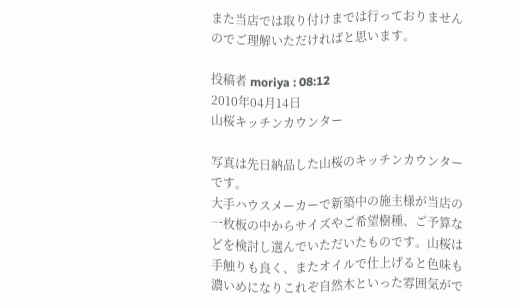また当店では取り付けまでは行っておりませんのでご理解いただければと思います。

投稿者 moriya : 08:12
2010年04月14日
山桜キッチンカウンター

写真は先日納品した山桜のキッチンカウンターです。
大手ハウスメーカーで新築中の施主様が当店の一枚板の中からサイズやご希望樹種、ご予算などを検討し選んでいただいたものです。山桜は手触りも良く、またオイルで仕上げると色味も濃いめになりこれぞ自然木といった雰囲気がで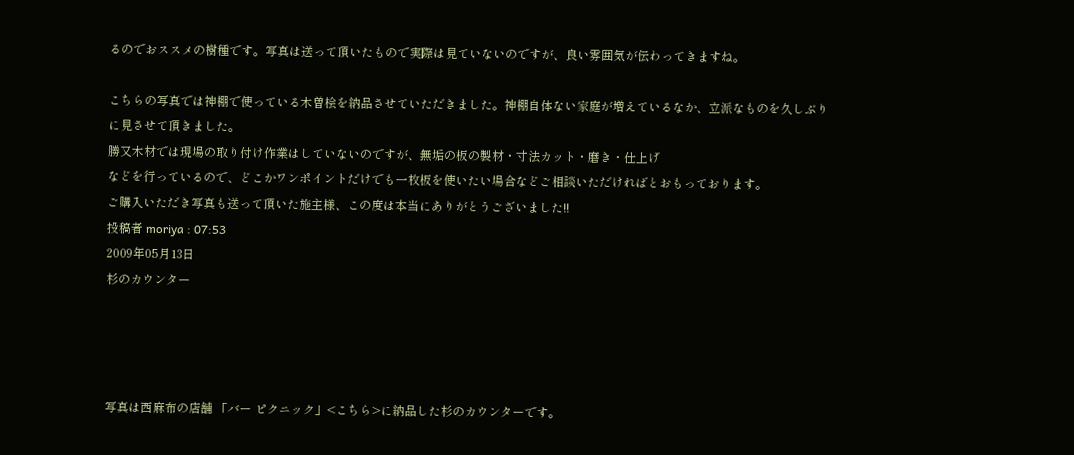るのでおススメの樹種です。写真は送って頂いたもので実際は見ていないのですが、良い雰囲気が伝わってきますね。

こちらの写真では神棚で使っている木曽桧を納品させていただきました。神棚自体ない家庭が増えているなか、立派なものを久しぶりに見させて頂きました。
勝又木材では現場の取り付け作業はしていないのですが、無垢の板の製材・寸法カット・磨き・仕上げ
などを行っているので、どこかワンポイントだけでも一枚板を使いたい場合などご相談いただければとおもっております。
ご購入いただき写真も送って頂いた施主様、この度は本当にありがとうございました!!
投稿者 moriya : 07:53
2009年05月13日
杉のカウンター




写真は西麻布の店舗 「バー ピクニック」<こちら>に納品した杉のカウンターです。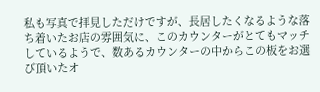私も写真で拝見しただけですが、長居したくなるような落ち着いたお店の雰囲気に、このカウンターがとてもマッチしているようで、数あるカウンターの中からこの板をお選び頂いたオ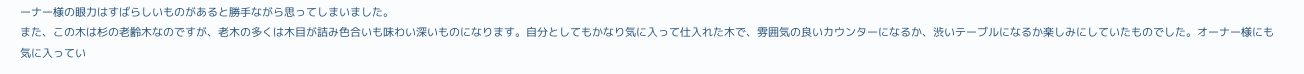ーナー様の眼力はすばらしいものがあると勝手ながら思ってしまいました。
また、この木は杉の老齢木なのですが、老木の多くは木目が詰み色合いも味わい深いものになります。自分としてもかなり気に入って仕入れた木で、雰囲気の良いカウンターになるか、渋いテーブルになるか楽しみにしていたものでした。オーナー様にも気に入ってい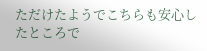ただけたようでこちらも安心したところで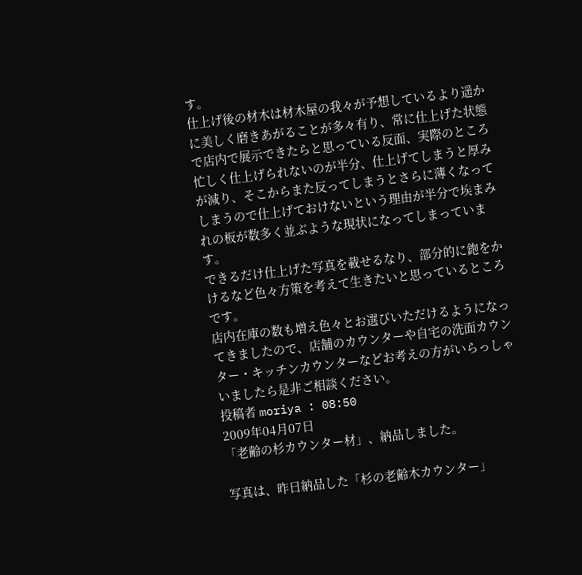す。
仕上げ後の材木は材木屋の我々が予想しているより遥かに美しく磨きあがることが多々有り、常に仕上げた状態で店内で展示できたらと思っている反面、実際のところ忙しく仕上げられないのが半分、仕上げてしまうと厚みが減り、そこからまた反ってしまうとさらに薄くなってしまうので仕上げておけないという理由が半分で埃まみれの板が数多く並ぶような現状になってしまっています。
できるだけ仕上げた写真を載せるなり、部分的に鉋をかけるなど色々方策を考えて生きたいと思っているところです。
店内在庫の数も増え色々とお選びいただけるようになってきましたので、店舗のカウンターや自宅の洗面カウンター・キッチンカウンターなどお考えの方がいらっしゃいましたら是非ご相談ください。
投稿者 moriya : 08:50
2009年04月07日
「老齢の杉カウンター材」、納品しました。

写真は、昨日納品した「杉の老齢木カウンター」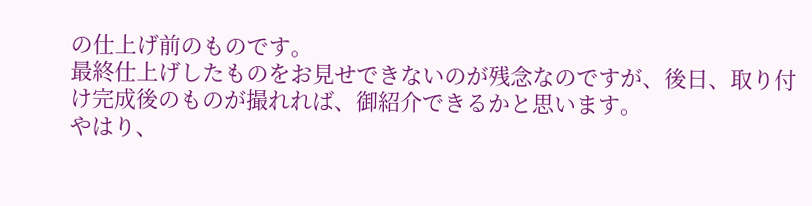の仕上げ前のものです。
最終仕上げしたものをお見せできないのが残念なのですが、後日、取り付け完成後のものが撮れれば、御紹介できるかと思います。
やはり、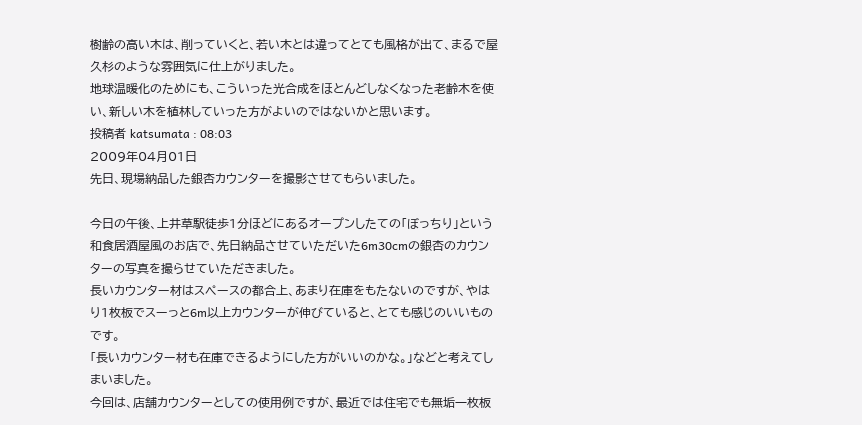樹齢の高い木は、削っていくと、若い木とは違ってとても風格が出て、まるで屋久杉のような雰囲気に仕上がりました。
地球温暖化のためにも、こういった光合成をほとんどしなくなった老齢木を使い、新しい木を植林していった方がよいのではないかと思います。
投稿者 katsumata : 08:03
2009年04月01日
先日、現場納品した銀杏カウンターを撮影させてもらいました。

今日の午後、上井草駅徒歩1分ほどにあるオープンしたての「ぼっちり」という和食居酒屋風のお店で、先日納品させていただいた6m30cmの銀杏のカウンターの写真を撮らせていただきました。
長いカウンター材はスペースの都合上、あまり在庫をもたないのですが、やはり1枚板でスーっと6m以上カウンターが伸びていると、とても感じのいいものです。
「長いカウンター材も在庫できるようにした方がいいのかな。」などと考えてしまいました。
今回は、店舗カウンターとしての使用例ですが、最近では住宅でも無垢一枚板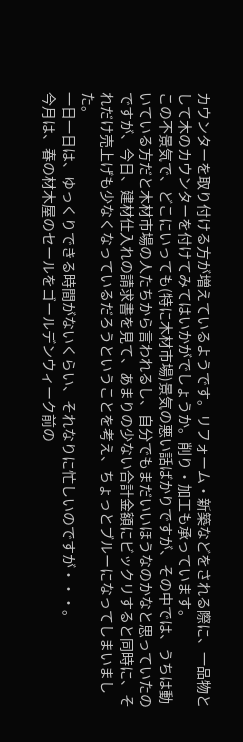カウンターを取り付ける方が増えているようです。リフォーム・新築などをされる際に、一品物として木のカウンターを付けてみてはいかがでしょうか。削り・加工も承っています。
この不景気で、どこにいっても(特に木材市場)景気の悪い話ばかりですが、その中では、うちは動いている方だと木材市場の人たちから言われるし、自分でもまだいいほうなのかなと思っていたのですが、今日、建材仕入れの請求書を見て、あまりの少ない合計金額にビックリすると同時に、それだけ売上げも少なくなっているだろうということを考え、ちょっとブルーになってしまいました。
一日一日は、ゆっくりできる時間がないくらい、それなりに忙しいのですが・・・。
今月は、春の材木屋のセールをゴールデンウィーク前の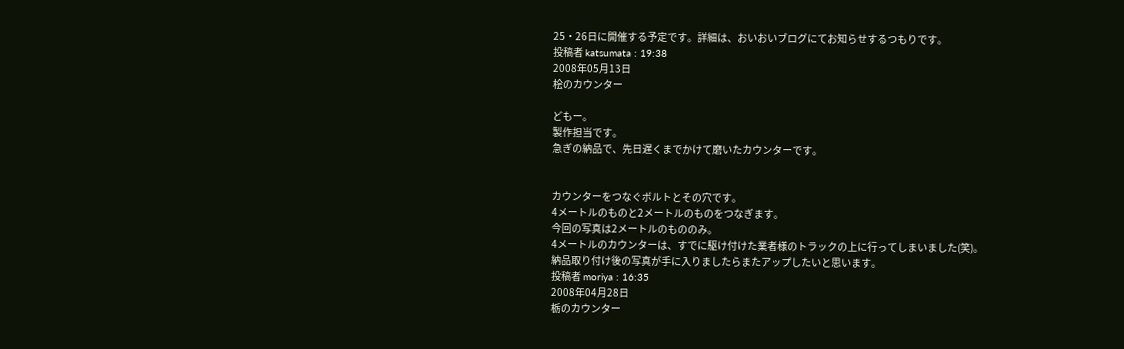25・26日に開催する予定です。詳細は、おいおいブログにてお知らせするつもりです。
投稿者 katsumata : 19:38
2008年05月13日
桧のカウンター

どもー。
製作担当です。
急ぎの納品で、先日遅くまでかけて磨いたカウンターです。


カウンターをつなぐボルトとその穴です。
4メートルのものと2メートルのものをつなぎます。
今回の写真は2メートルのもののみ。
4メートルのカウンターは、すでに駆け付けた業者様のトラックの上に行ってしまいました(笑)。
納品取り付け後の写真が手に入りましたらまたアップしたいと思います。
投稿者 moriya : 16:35
2008年04月28日
栃のカウンター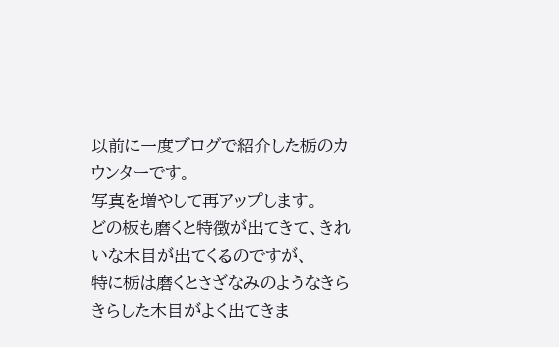以前に一度ブログで紹介した栃のカウンターです。
写真を増やして再アップします。
どの板も磨くと特徴が出てきて、きれいな木目が出てくるのですが、
特に栃は磨くとさざなみのようなきらきらした木目がよく出てきま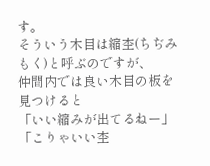す。
そういう木目は縮杢(ちぢみもく)と呼ぶのですが、
仲間内では良い木目の板を見つけると
「いい縮みが出てるねー」
「こりゃいい杢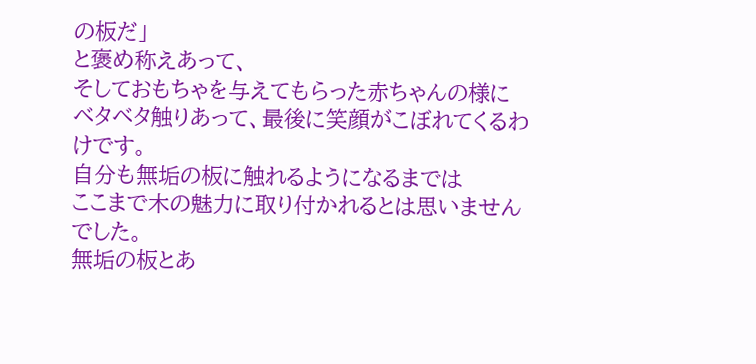の板だ」
と褒め称えあって、
そしておもちゃを与えてもらった赤ちゃんの様に
ベタベタ触りあって、最後に笑顔がこぼれてくるわけです。
自分も無垢の板に触れるようになるまでは
ここまで木の魅力に取り付かれるとは思いませんでした。
無垢の板とあ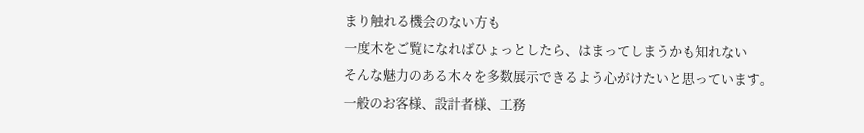まり触れる機会のない方も
一度木をご覧になればひょっとしたら、はまってしまうかも知れない
そんな魅力のある木々を多数展示できるよう心がけたいと思っています。
一般のお客様、設計者様、工務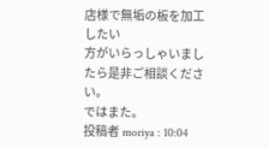店様で無垢の板を加工したい
方がいらっしゃいましたら是非ご相談ください。
ではまた。
投稿者 moriya : 10:04